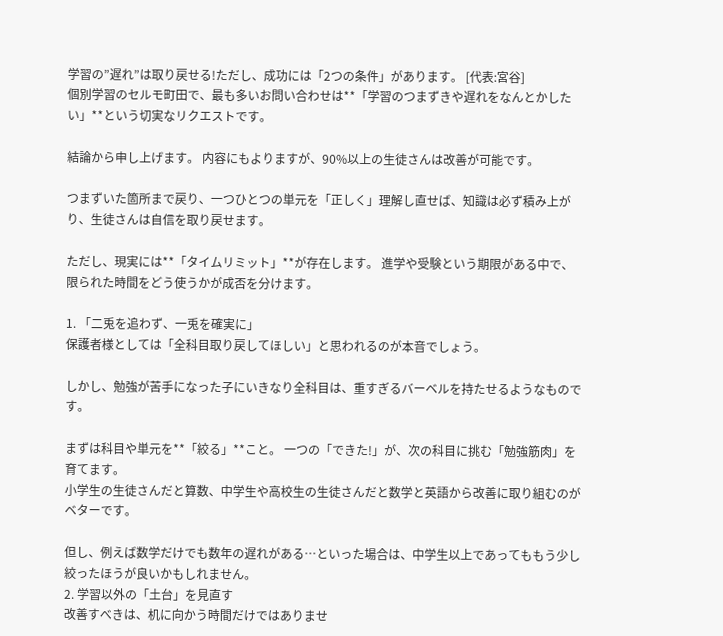学習の”遅れ”は取り戻せる!ただし、成功には「2つの条件」があります。 [代表:宮谷]
個別学習のセルモ町田で、最も多いお問い合わせは**「学習のつまずきや遅れをなんとかしたい」**という切実なリクエストです。

結論から申し上げます。 内容にもよりますが、90%以上の生徒さんは改善が可能です。

つまずいた箇所まで戻り、一つひとつの単元を「正しく」理解し直せば、知識は必ず積み上がり、生徒さんは自信を取り戻せます。

ただし、現実には**「タイムリミット」**が存在します。 進学や受験という期限がある中で、限られた時間をどう使うかが成否を分けます。

1. 「二兎を追わず、一兎を確実に」
保護者様としては「全科目取り戻してほしい」と思われるのが本音でしょう。

しかし、勉強が苦手になった子にいきなり全科目は、重すぎるバーベルを持たせるようなものです。

まずは科目や単元を**「絞る」**こと。 一つの「できた!」が、次の科目に挑む「勉強筋肉」を育てます。
小学生の生徒さんだと算数、中学生や高校生の生徒さんだと数学と英語から改善に取り組むのがベターです。

但し、例えば数学だけでも数年の遅れがある…といった場合は、中学生以上であってももう少し絞ったほうが良いかもしれません。
2. 学習以外の「土台」を見直す
改善すべきは、机に向かう時間だけではありませ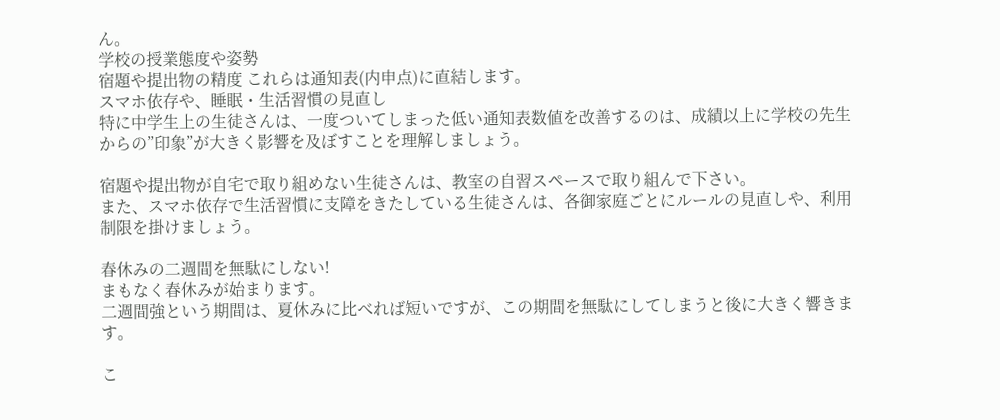ん。
学校の授業態度や姿勢
宿題や提出物の精度 これらは通知表(内申点)に直結します。
スマホ依存や、睡眠・生活習慣の見直し
特に中学生上の生徒さんは、一度ついてしまった低い通知表数値を改善するのは、成績以上に学校の先生からの”印象”が大きく影響を及ぼすことを理解しましょう。

宿題や提出物が自宅で取り組めない生徒さんは、教室の自習スペースで取り組んで下さい。
また、スマホ依存で生活習慣に支障をきたしている生徒さんは、各御家庭ごとにルールの見直しや、利用制限を掛けましょう。

春休みの二週間を無駄にしない!
まもなく春休みが始まります。
二週間強という期間は、夏休みに比べれば短いですが、この期間を無駄にしてしまうと後に大きく響きます。

こ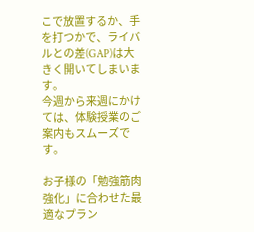こで放置するか、手を打つかで、ライバルとの差(GAP)は大きく開いてしまいます。
今週から来週にかけては、体験授業のご案内もスムーズです。

お子様の「勉強筋肉強化」に合わせた最適なプラン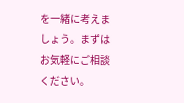を一緒に考えましょう。まずはお気軽にご相談ください。